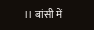।। बांसी में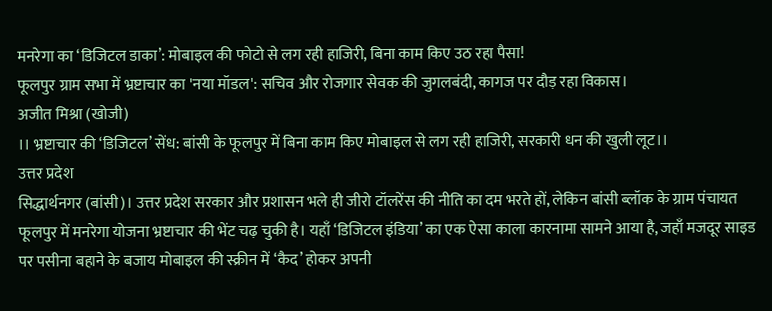मनरेगा का ‘डिजिटल डाका’: मोबाइल की फोटो से लग रही हाजिरी, बिना काम किए उठ रहा पैसा!
फूलपुर ग्राम सभा में भ्रष्टाचार का 'नया मॉडल': सचिव और रोजगार सेवक की जुगलबंदी, कागज पर दौड़ रहा विकास।
अजीत मिश्रा (खोजी)
।। भ्रष्टाचार की ‘डिजिटल’ सेंध: बांसी के फूलपुर में बिना काम किए मोबाइल से लग रही हाजिरी, सरकारी धन की खुली लूट।।
उत्तर प्रदेश
सिद्धार्थनगर (बांसी)। उत्तर प्रदेश सरकार और प्रशासन भले ही जीरो टॉलरेंस की नीति का दम भरते हों, लेकिन बांसी ब्लॉक के ग्राम पंचायत फूलपुर में मनरेगा योजना भ्रष्टाचार की भेंट चढ़ चुकी है। यहाँ ‘डिजिटल इंडिया’ का एक ऐसा काला कारनामा सामने आया है, जहाँ मजदूर साइड पर पसीना बहाने के बजाय मोबाइल की स्क्रीन में ‘कैद’ होकर अपनी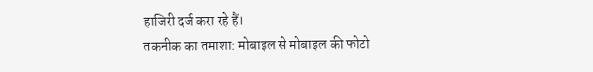हाजिरी दर्ज करा रहे हैं।
तकनीक का तमाशा: मोबाइल से मोबाइल की फोटो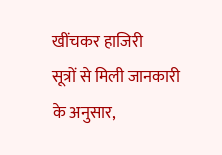खींचकर हाजिरी
सूत्रों से मिली जानकारी के अनुसार,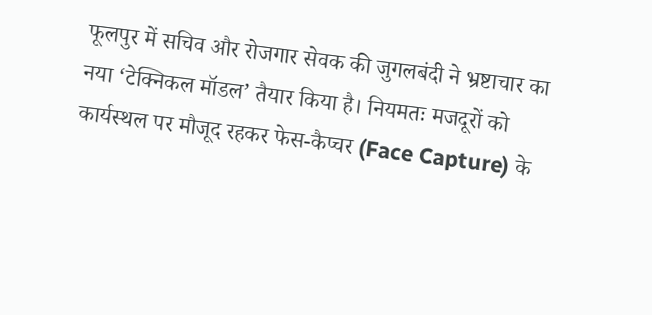फूलपुर में सचिव और रोजगार सेवक की जुगलबंदी ने भ्रष्टाचार का नया ‘टेक्निकल मॉडल’ तैयार किया है। नियमतः मजदूरों को कार्यस्थल पर मौजूद रहकर फेस-कैप्चर (Face Capture) के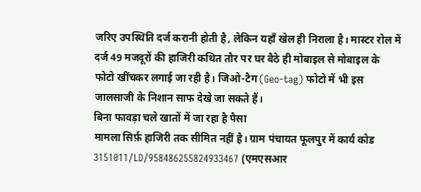जरिए उपस्थिति दर्ज करानी होती है, लेकिन यहाँ खेल ही निराला है। मास्टर रोल में दर्ज 49 मजदूरों की हाजिरी कथित तौर पर घर बैठे ही मोबाइल से मोबाइल के फोटो खींचकर लगाई जा रही है। जिओ-टैग (Geo-tag) फोटो में भी इस जालसाजी के निशान साफ देखे जा सकते हैं।
बिना फावड़ा चले खातों में जा रहा है पैसा
मामला सिर्फ़ हाजिरी तक सीमित नहीं है। ग्राम पंचायत फूलपुर में कार्य कोड 3151011/LD/958486255824933467 (एमएसआर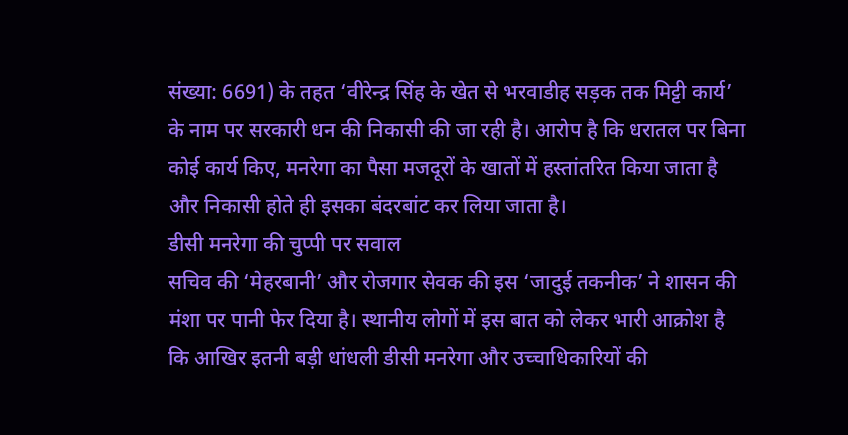संख्या: 6691) के तहत ‘वीरेन्द्र सिंह के खेत से भरवाडीह सड़क तक मिट्टी कार्य’ के नाम पर सरकारी धन की निकासी की जा रही है। आरोप है कि धरातल पर बिना कोई कार्य किए, मनरेगा का पैसा मजदूरों के खातों में हस्तांतरित किया जाता है और निकासी होते ही इसका बंदरबांट कर लिया जाता है।
डीसी मनरेगा की चुप्पी पर सवाल
सचिव की ‘मेहरबानी’ और रोजगार सेवक की इस ‘जादुई तकनीक’ ने शासन की मंशा पर पानी फेर दिया है। स्थानीय लोगों में इस बात को लेकर भारी आक्रोश है कि आखिर इतनी बड़ी धांधली डीसी मनरेगा और उच्चाधिकारियों की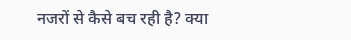नजरों से कैसे बच रही है? क्या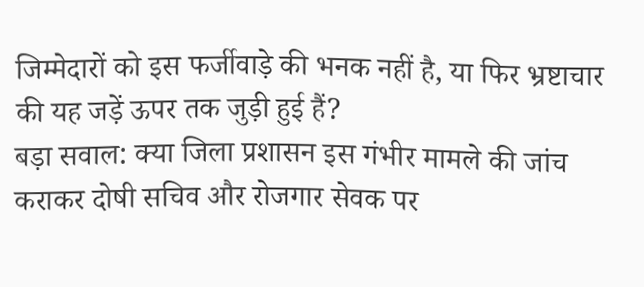जिम्मेदारों को इस फर्जीवाड़े की भनक नहीं है, या फिर भ्रष्टाचार की यह जड़ें ऊपर तक जुड़ी हुई हैं?
बड़ा सवाल: क्या जिला प्रशासन इस गंभीर मामले की जांच कराकर दोषी सचिव और रोजगार सेवक पर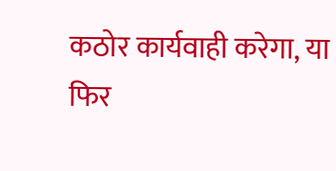कठोर कार्यवाही करेगा, या फिर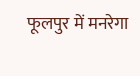फूलपुर में मनरेगा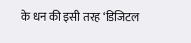के धन की इसी तरह ‘डिजिटल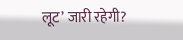लूट’ जारी रहेगी?